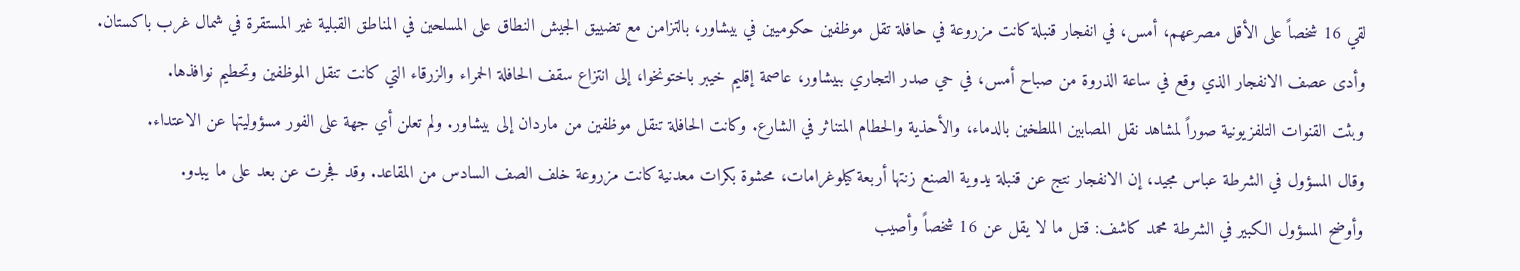لقي 16 شخصاً على الأقل مصرعهم، أمس، في انفجار قنبلة كانت مزروعة في حافلة تقل موظفين حكوميين في بيشاور، بالتزامن مع تضييق الجيش النطاق على المسلحين في المناطق القبلية غير المستقرة في شمال غرب باكستان.
وأدى عصف الانفجار الذي وقع في ساعة الذروة من صباح أمس، في حي صدر التجاري ببيشاور، عاصمة إقليم خيبر باختونخوا، إلى انتزاع سقف الحافلة الحمراء والزرقاء التي كانت تنقل الموظفين وتحطيم نوافذها.
وبثت القنوات التلفزيونية صوراً لمشاهد نقل المصابين الملطخين بالدماء، والأحذية والحطام المتناثر في الشارع. وكانت الحافلة تنقل موظفين من ماردان إلى بيشاور. ولم تعلن أي جهة على الفور مسؤوليتها عن الاعتداء.
وقال المسؤول في الشرطة عباس مجيد، إن الانفجار نتج عن قنبلة يدوية الصنع زنتها أربعة كيلوغرامات، محشوة بكرات معدنية كانت مزروعة خلف الصف السادس من المقاعد. وقد فجرت عن بعد على ما يبدو.
وأوضح المسؤول الكبير في الشرطة محمد كاشف: قتل ما لا يقل عن 16 شخصاً وأصيب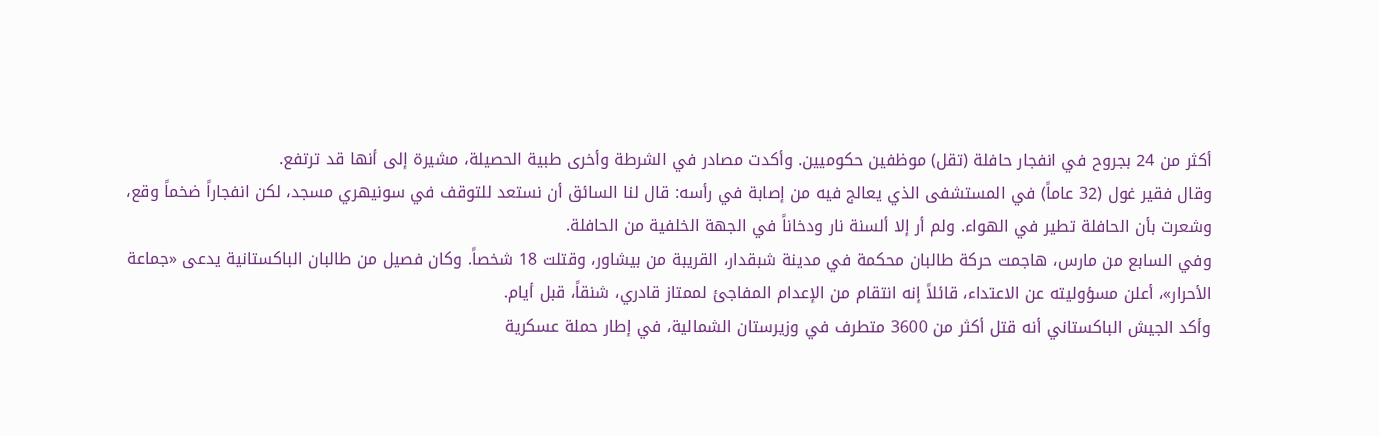أكثر من 24 بجروح في انفجار حافلة (تقل) موظفين حكوميين. وأكدت مصادر في الشرطة وأخرى طبية الحصيلة، مشيرة إلى أنها قد ترتفع.
وقال فقير غول (32 عاماً) في المستشفى الذي يعالج فيه من إصابة في رأسه: قال لنا السائق أن نستعد للتوقف في سونيهري مسجد، لكن انفجاراً ضخماً وقع، وشعرت بأن الحافلة تطير في الهواء. ولم أر إلا ألسنة نار ودخاناً في الجهة الخلفية من الحافلة.
وفي السابع من مارس، هاجمت حركة طالبان محكمة في مدينة شبقدار، القريبة من بيشاور، وقتلت 18 شخصاً. وكان فصيل من طالبان الباكستانية يدعى «جماعة الأحرار»، أعلن مسؤوليته عن الاعتداء، قائلاً إنه انتقام من الإعدام المفاجئ لممتاز قادري، شنقاً، قبل أيام.
وأكد الجيش الباكستاني أنه قتل أكثر من 3600 متطرف في وزيرستان الشمالية، في إطار حملة عسكرية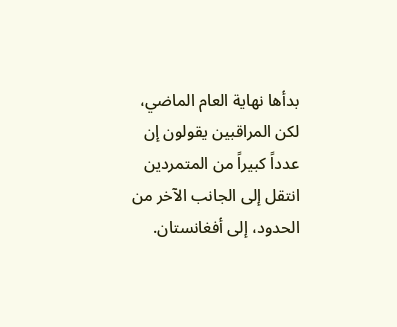بدأها نهاية العام الماضي، لكن المراقبين يقولون إن عدداً كبيراً من المتمردين انتقل إلى الجانب الآخر من الحدود، إلى أفغانستان.